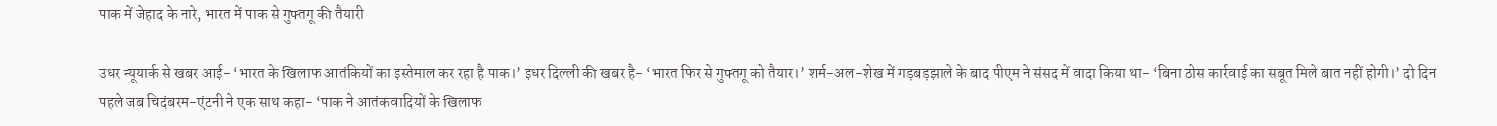पाक में जेहाद के नारे, भारत में पाक से गुफ्तगू की तैयारी

उधर न्यूयार्क से खबर आई- ‘भारत के खिलाफ आतंकियों का इस्तेमाल कर रहा है पाक।’ इधर दिल्ली की खबर है- ‘भारत फिर से गुफ्तगू को तैयार।’ शर्म-अल-शेख में गड़बड़झाले के बाद पीएम ने संसद में वादा किया था- ‘बिना ठोस कार्रवाई का सबूत मिले बात नहीं होगी।’ दो दिन पहले जब चिदंबरम-एंटनी ने एक साथ कहा- ‘पाक ने आतंकवादियों के खिलाफ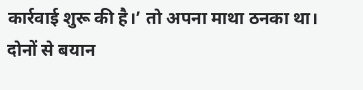कार्रवाई शुरू की है।’ तो अपना माथा ठनका था। दोनों से बयान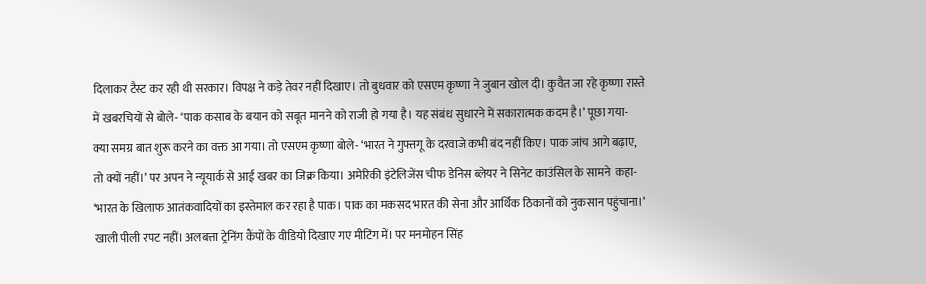दिलाकर टैस्ट कर रही थी सरकार। विपक्ष ने कड़े तेवर नहीं दिखाए। तो बुधवार को एसएम कृष्णा ने जुबान खोल दी। कुवैत जा रहे कृष्णा रास्ते में खबरचियों से बोले- ‘पाक कसाब के बयान को सबूत मानने को राजी हो गया है। यह संबंध सुधारने में सकारात्मक कदम है।’ पूछा गया- क्या समग्र बात शुरू करने का वक्त आ गया। तो एसएम कृष्णा बोले- ‘भारत ने गुफ्तगू के दरवाजे कभी बंद नहीं किए। पाक जांच आगे बढ़ाए, तो क्यों नहीं।’ पर अपन ने न्यूयार्क से आई खबर का जिक्र किया। अमेरिकी इंटेलिजेंस चीफ डेनिस ब्लेयर ने सिनेट काउंसिल के सामने  कहा- ‘भारत के खिलाफ आतंकवादियों का इस्तेमाल कर रहा है पाक। पाक का मकसद भारत की सेना और आर्थिक ठिकानों को नुकसान पहुंचाना।’ खाली पीली रपट नहीं। अलबत्ता ट्रेनिंग कैंपों के वीडियो दिखाए गए मीटिंग में। पर मनमोहन सिंह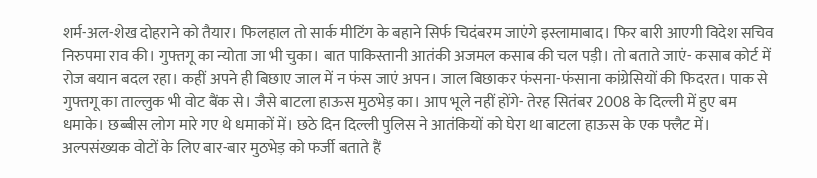शर्म-अल-शेख दोहराने को तैयार। फिलहाल तो सार्क मीटिंग के बहाने सिर्फ चिदंबरम जाएंगे इस्लामाबाद। फिर बारी आएगी विदेश सचिव निरुपमा राव की। गुफ्तगू का न्योता जा भी चुका। बात पाकिस्तानी आतंकी अजमल कसाब की चल पड़ी। तो बताते जाएं- कसाब कोर्ट में रोज बयान बदल रहा। कहीं अपने ही बिछाए जाल में न फंस जाएं अपन। जाल बिछाकर फंसना-फंसाना कांग्रेसियों की फिदरत। पाक से गुफ्तगू का ताल्लुक भी वोट बैंक से। जैसे बाटला हाऊस मुठभेड़ का। आप भूले नहीं होंगे- तेरह सितंबर 2008 के दिल्ली में हुए बम धमाके। छब्बीस लोग मारे गए थे धमाकों में। छठे दिन दिल्ली पुलिस ने आतंकियों को घेरा था बाटला हाऊस के एक फ्लैट में। अल्पसंख्यक वोटों के लिए बार-बार मुठभेड़ को फर्जी बताते हैं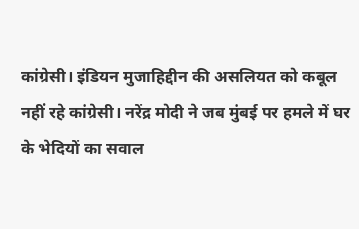कांग्रेसी। इंडियन मुजाहिद्दीन की असलियत को कबूल नहीं रहे कांग्रेसी। नरेंद्र मोदी ने जब मुंबई पर हमले में घर के भेदियों का सवाल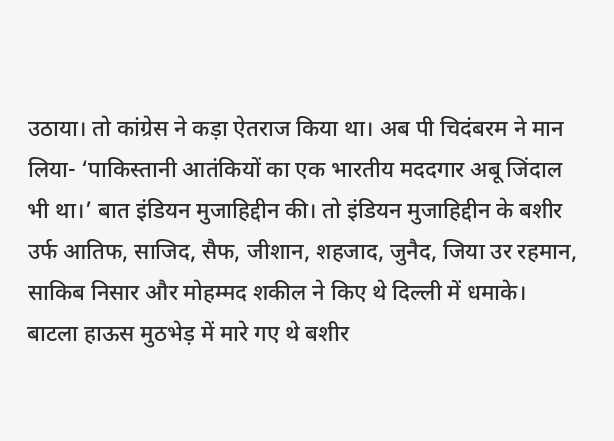उठाया। तो कांग्रेस ने कड़ा ऐतराज किया था। अब पी चिदंबरम ने मान लिया- ‘पाकिस्तानी आतंकियों का एक भारतीय मददगार अबू जिंदाल भी था।’ बात इंडियन मुजाहिद्दीन की। तो इंडियन मुजाहिद्दीन के बशीर उर्फ आतिफ, साजिद, सैफ, जीशान, शहजाद, जुनैद, जिया उर रहमान, साकिब निसार और मोहम्मद शकील ने किए थे दिल्ली में धमाके। बाटला हाऊस मुठभेड़ में मारे गए थे बशीर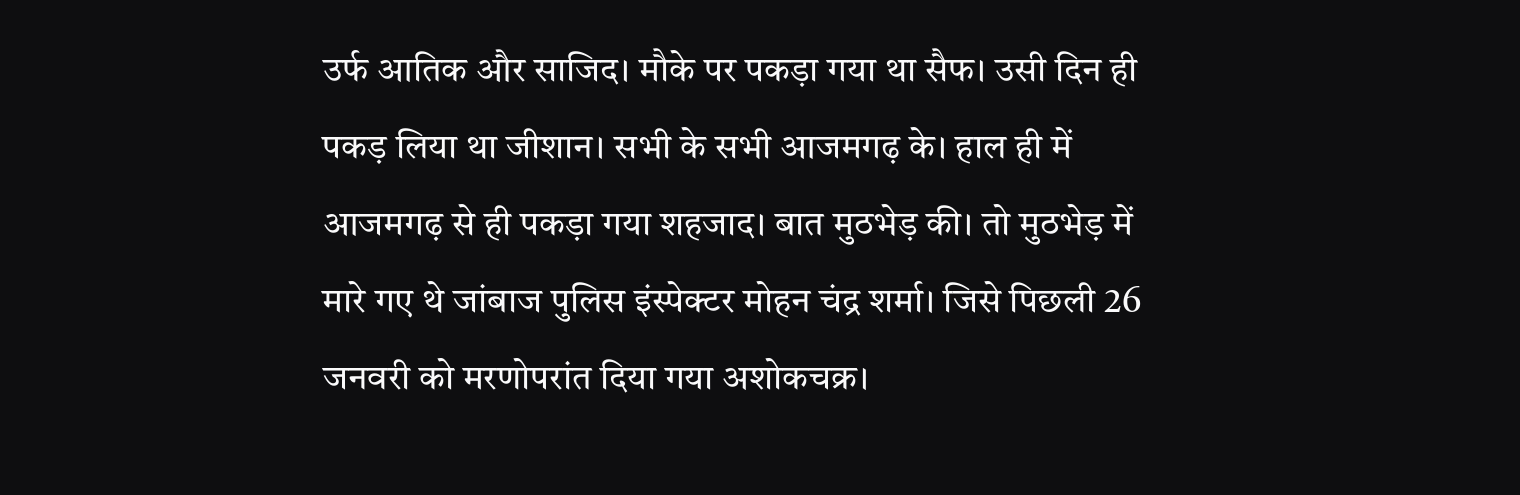उर्फ आतिक और साजिद। मौके पर पकड़ा गया था सैफ। उसी दिन ही पकड़ लिया था जीशान। सभी के सभी आजमगढ़ के। हाल ही में आजमगढ़ से ही पकड़ा गया शहजाद। बात मुठभेड़ की। तो मुठभेड़ में मारे गए थे जांबाज पुलिस इंस्पेक्टर मोहन चंद्र शर्मा। जिसे पिछली 26 जनवरी को मरणोपरांत दिया गया अशोकचक्र।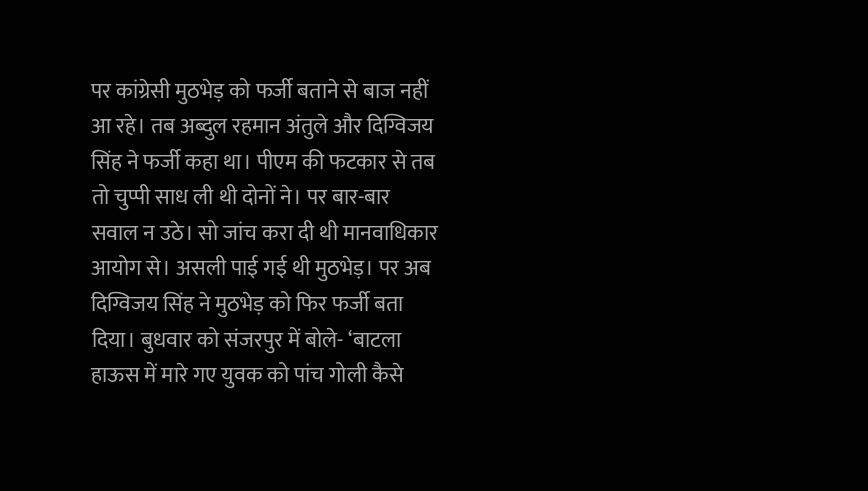पर कांग्रेसी मुठभेड़ को फर्जी बताने से बाज नहीं आ रहे। तब अब्दुल रहमान अंतुले और दिग्विजय सिंह ने फर्जी कहा था। पीएम की फटकार से तब तो चुप्पी साध ली थी दोनों ने। पर बार-बार सवाल न उठे। सो जांच करा दी थी मानवाधिकार आयोग से। असली पाई गई थी मुठभेड़। पर अब दिग्विजय सिंह ने मुठभेड़ को फिर फर्जी बता दिया। बुधवार को संजरपुर में बोले- ‘बाटला हाऊस में मारे गए युवक को पांच गोली कैसे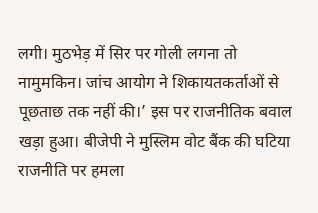लगी। मुठभेड़ में सिर पर गोली लगना तो नामुमकिन। जांच आयोग ने शिकायतकर्ताओं से पूछताछ तक नहीं की।’ इस पर राजनीतिक बवाल खड़ा हुआ। बीजेपी ने मुस्लिम वोट बैंक की घटिया राजनीति पर हमला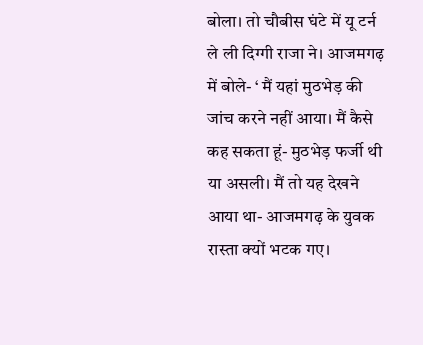बोला। तो चौबीस घंटे में यू टर्न ले ली दिग्गी राजा ने। आजमगढ़ में बोले- ‘ मैं यहां मुठभेड़ की जांच करने नहीं आया। मैं कैसे कह सकता हूं- मुठभेड़ फर्जी थी या असली। मैं तो यह देखने आया था- आजमगढ़ के युवक रास्ता क्यों भटक गए।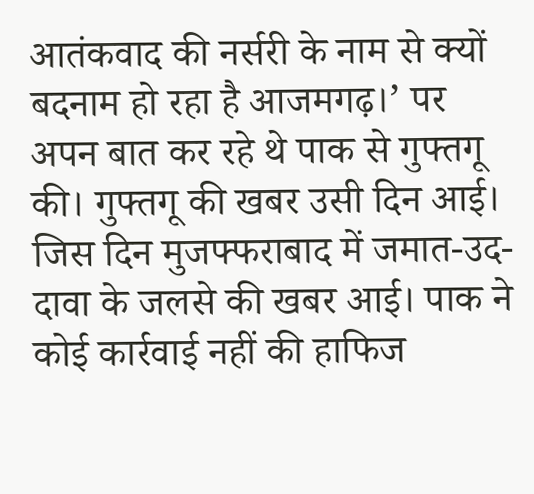आतंकवाद की नर्सरी के नाम से क्यों बदनाम हो रहा है आजमगढ़।’ पर अपन बात कर रहे थे पाक से गुफ्तगू की। गुफ्तगू की खबर उसी दिन आई। जिस दिन मुजफ्फराबाद में जमात-उद-दावा के जलसे की खबर आई। पाक ने कोई कार्रवाई नहीं की हाफिज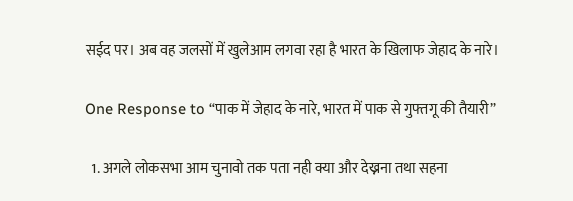सईद पर। अब वह जलसों में खुलेआम लगवा रहा है भारत के खिलाफ जेहाद के नारे।

One Response to “पाक में जेहाद के नारे, भारत में पाक से गुफ्तगू की तैयारी”

  1. अगले लोकसभा आम चुनावो तक पता नही क्या और देख्नना तथा सहना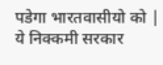पडेगा भारतवासीयो को | ये निक्कमी सरकार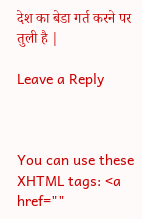देश का बेडा गर्त करने पर तुली है |

Leave a Reply



You can use these XHTML tags: <a href=""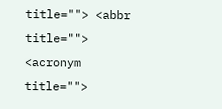title=""> <abbr title=""> <acronym title="">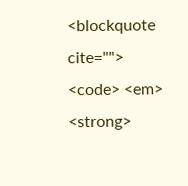<blockquote cite=""> <code> <em> <strong>